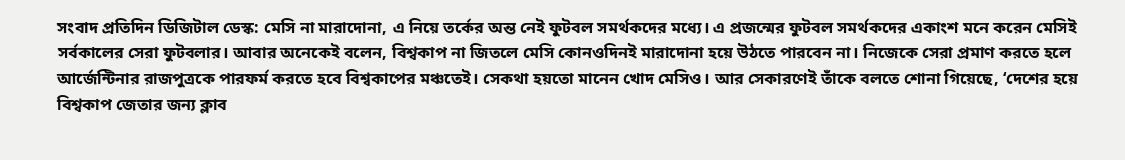সংবাদ প্রতিদিন ডিজিটাল ডেস্ক: মেসি না মারাদোনা, এ নিয়ে তর্কের অন্ত নেই ফুটবল সমর্থকদের মধ্যে। এ প্রজন্মের ফুটবল সমর্থকদের একাংশ মনে করেন মেসিই সর্বকালের সেরা ফুটবলার। আবার অনেকেই বলেন, বিশ্বকাপ না জিতলে মেসি কোনওদিনই মারাদোনা হয়ে উঠতে পারবেন না। নিজেকে সেরা প্রমাণ করতে হলে আর্জেন্টিনার রাজপুত্রকে পারফর্ম করতে হবে বিশ্বকাপের মঞ্চতেই। সেকথা হয়তো মানেন খোদ মেসিও। আর সেকারণেই তাঁকে বলতে শোনা গিয়েছে, ‘দেশের হয়ে বিশ্বকাপ জেতার জন্য ক্লাব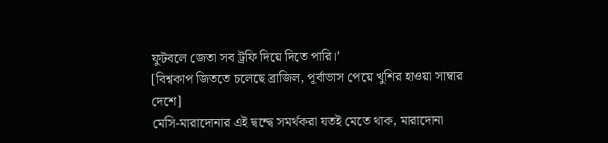ফুটবলে জেতা সব ট্রফি দিয়ে দিতে পারি।’
[বিশ্বকাপ জিততে চলেছে ব্রাজিল, পূর্বাভাস পেয়ে খুশির হাওয়া সাম্বার দেশে]
মেসি-মারাদোনার এই দ্বন্দ্বে সমর্থকরা যতই মেতে থাক, মারাদোনা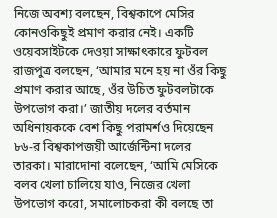নিজে অবশ্য বলছেন, বিশ্বকাপে মেসির কোনওকিছুই প্রমাণ করার নেই। একটি ওয়েবসাইটকে দেওয়া সাক্ষাৎকারে ফুটবল রাজপুত্র বলছেন, ‘আমার মনে হয় না ওঁর কিছু প্রমাণ করার আছে, ওঁর উচিত ফুটবলটাকে উপভোগ করা।’ জাতীয় দলের বর্তমান অধিনায়ককে বেশ কিছু পরামর্শও দিয়েছেন ৮৬-র বিশ্বকাপজয়ী আর্জেন্টিনা দলের তারকা। মারাদোনা বলেছেন, ‘আমি মেসিকে বলব খেলা চালিয়ে যাও, নিজের খেলা উপভোগ করো, সমালোচকরা কী বলছে তা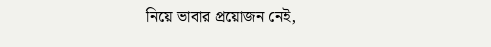নিয়ে ভাবার প্রয়োজন নেই,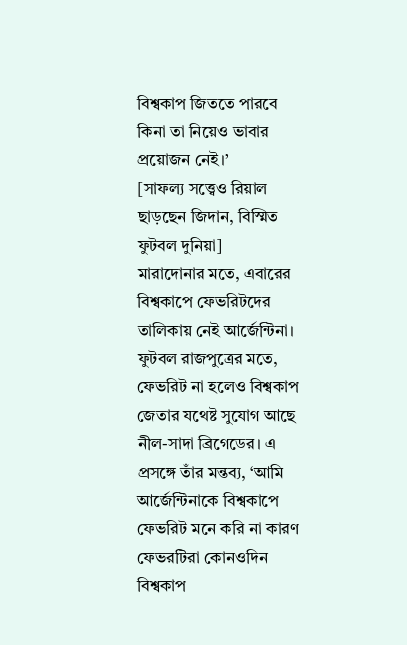বিশ্বকাপ জিততে পারবে কিনা তা নিয়েও ভাবার প্রয়োজন নেই।’
[সাফল্য সত্ত্বেও রিয়াল ছাড়ছেন জিদান, বিস্মিত ফুটবল দুনিয়া]
মারাদোনার মতে, এবারের বিশ্বকাপে ফেভরিটদের তালিকায় নেই আর্জেন্টিনা। ফুটবল রাজপুত্রের মতে, ফেভরিট না হলেও বিশ্বকাপ জেতার যথেষ্ট সুযোগ আছে নীল-সাদা ব্রিগেডের। এ প্রসঙ্গে তাঁর মন্তব্য, ‘আমি আর্জেন্টিনাকে বিশ্বকাপে ফেভরিট মনে করি না কারণ ফেভরটিরা কোনওদিন বিশ্বকাপ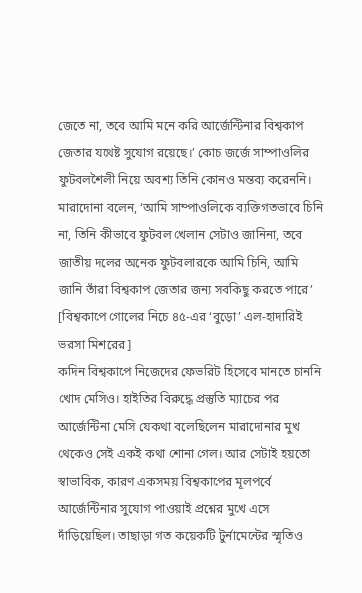জেতে না, তবে আমি মনে করি আর্জেন্টিনার বিশ্বকাপ জেতার যথেষ্ট সুযোগ রয়েছে।’ কোচ জর্জে সাম্পাওলির ফুটবলশৈলী নিয়ে অবশ্য তিনি কোনও মন্তব্য করেননি। মারাদোনা বলেন, ‘আমি সাম্পাওলিকে ব্যক্তিগতভাবে চিনি না, তিনি কীভাবে ফুটবল খেলান সেটাও জানিনা, তবে জাতীয় দলের অনেক ফুটবলারকে আমি চিনি, আমি জানি তাঁরা বিশ্বকাপ জেতার জন্য সবকিছু করতে পারে’
[বিশ্বকাপে গোলের নিচে ৪৫-এর ‘বুড়ো’ এল-হাদারিই ভরসা মিশরের]
কদিন বিশ্বকাপে নিজেদের ফেভরিট হিসেবে মানতে চাননি খোদ মেসিও। হাইতির বিরুদ্ধে প্রস্তুতি ম্যাচের পর আর্জেন্টিনা মেসি যেকথা বলেছিলেন মারাদোনার মুখ থেকেও সেই একই কথা শোনা গেল। আর সেটাই হয়তো স্বাভাবিক, কারণ একসময় বিশ্বকাপের মূলপর্বে আর্জেন্টিনার সুযোগ পাওয়াই প্রশ্নের মুখে এসে দাঁড়িয়েছিল। তাছাড়া গত কয়েকটি টুর্নামেন্টের স্মৃতিও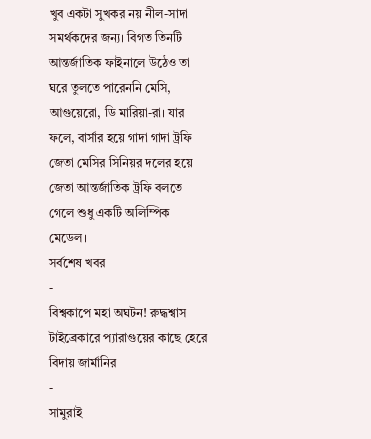খুব একটা সুখকর নয় নীল-সাদা সমর্থকদের জন্য। বিগত তিনটি আন্তর্জাতিক ফাইনালে উঠেও তা ঘরে তুলতে পারেননি মেসি, আগুয়েরো, ডি মারিয়া-রা। যার ফলে, বার্সার হয়ে গাদা গাদা ট্রফি জেতা মেসির সিনিয়র দলের হয়ে জেতা আন্তর্জাতিক ট্রফি বলতে গেলে শুধু একটি অলিম্পিক মেডেল।
সর্বশেষ খবর
-
বিশ্বকাপে মহা অঘটন! রুদ্ধশ্বাস টাইব্রেকারে প্যারাগুয়ের কাছে হেরে বিদায় জার্মানির
-
সামুরাই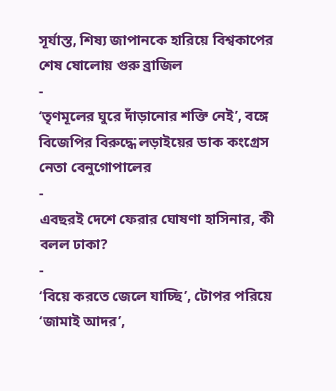সূর্যাস্ত, শিষ্য জাপানকে হারিয়ে বিশ্বকাপের শেষ ষোলোয় গুরু ব্রাজিল
-
‘তৃণমূলের ঘুরে দাঁড়ানোর শক্তি নেই’, বঙ্গে বিজেপির বিরুদ্ধে লড়াইয়ের ডাক কংগ্রেস নেতা বেনুগোপালের
-
এবছরই দেশে ফেরার ঘোষণা হাসিনার, কী বলল ঢাকা?
-
‘বিয়ে করতে জেলে যাচ্ছি’, টোপর পরিয়ে ‘জামাই আদর’,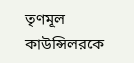তৃণমূল কাউন্সিলরকে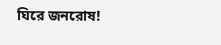ঘিরে জনরোষ!